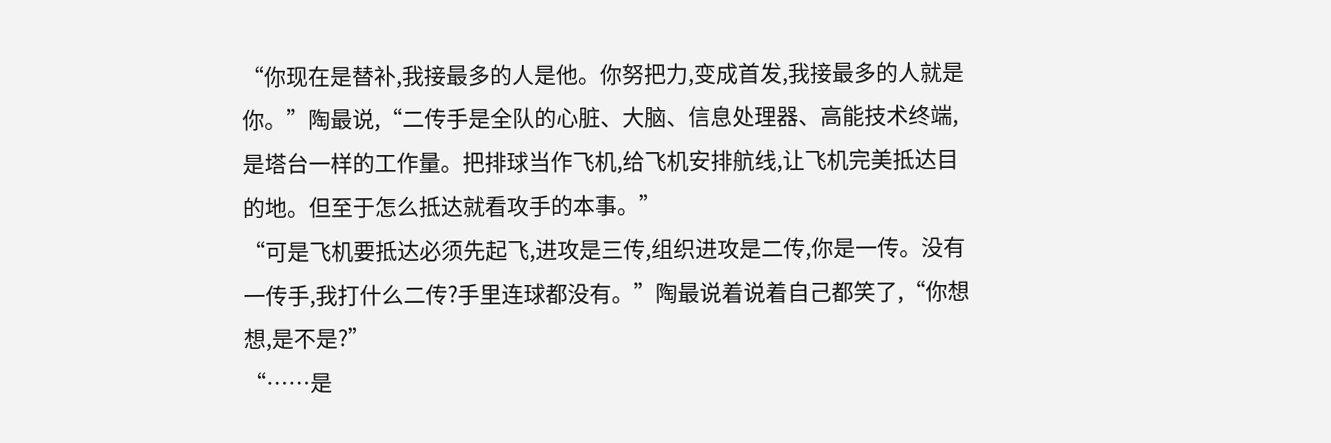“你现在是替补,我接最多的人是他。你努把力,变成首发,我接最多的人就是你。”陶最说,“二传手是全队的心脏、大脑、信息处理器、高能技术终端,是塔台一样的工作量。把排球当作飞机,给飞机安排航线,让飞机完美抵达目的地。但至于怎么抵达就看攻手的本事。”
“可是飞机要抵达必须先起飞,进攻是三传,组织进攻是二传,你是一传。没有一传手,我打什么二传?手里连球都没有。”陶最说着说着自己都笑了,“你想想,是不是?”
“……是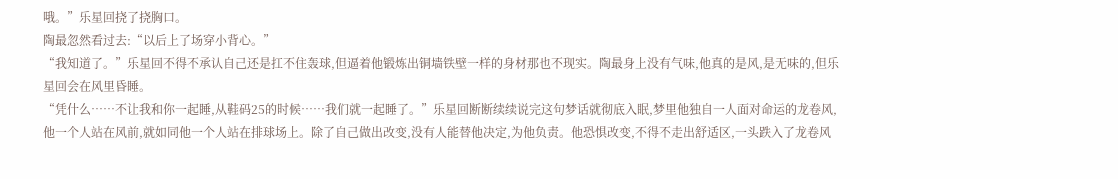哦。”乐星回挠了挠胸口。
陶最忽然看过去:“以后上了场穿小背心。”
“我知道了。”乐星回不得不承认自己还是扛不住轰球,但逼着他锻炼出铜墙铁壁一样的身材那也不现实。陶最身上没有气味,他真的是风,是无味的,但乐星回会在风里昏睡。
“凭什么……不让我和你一起睡,从鞋码25的时候……我们就一起睡了。”乐星回断断续续说完这句梦话就彻底入眠,梦里他独自一人面对命运的龙卷风,他一个人站在风前,就如同他一个人站在排球场上。除了自己做出改变,没有人能替他决定,为他负责。他恐惧改变,不得不走出舒适区,一头跌入了龙卷风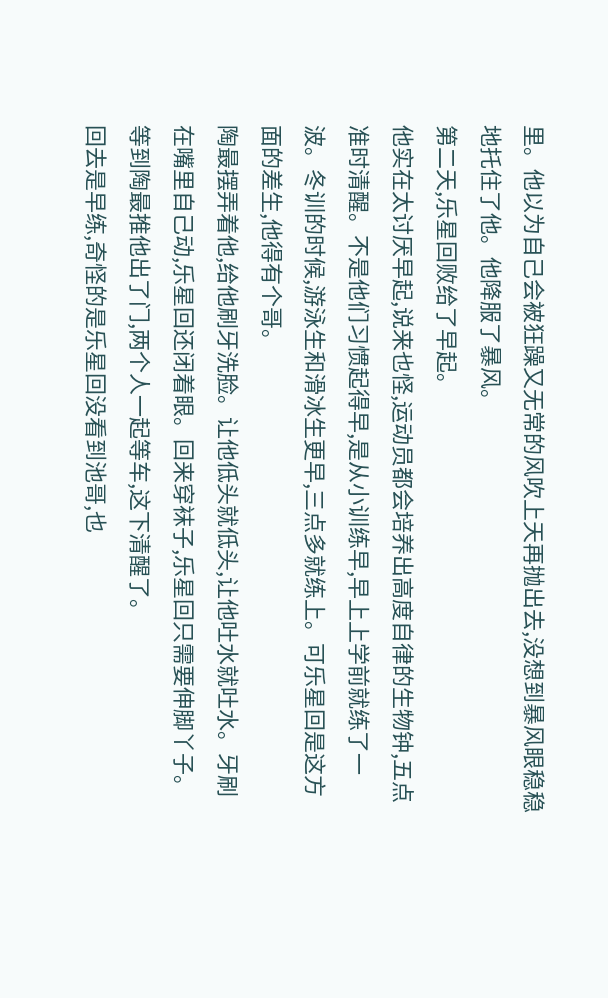里。他以为自己会被狂躁又无常的风吹上天再抛出去,没想到暴风眼稳稳地托住了他。他降服了暴风。
第二天,乐星回败给了早起。
他实在太讨厌早起,说来也怪,运动员都会培养出高度自律的生物钟,五点准时清醒。不是他们习惯起得早,是从小训练早,早上上学前就练了一波。冬训的时候,游泳生和滑冰生更早,三点多就练上。可乐星回是这方面的差生,他得有个哥。
陶最摆弄着他,给他刷牙洗脸。让他低头就低头,让他吐水就吐水。牙刷在嘴里自己动,乐星回还闭着眼。回来穿袜子,乐星回只需要伸脚丫子。等到陶最推他出了门,两个人一起等车,这下清醒了。
回去是早练,奇怪的是乐星回没看到池哥,也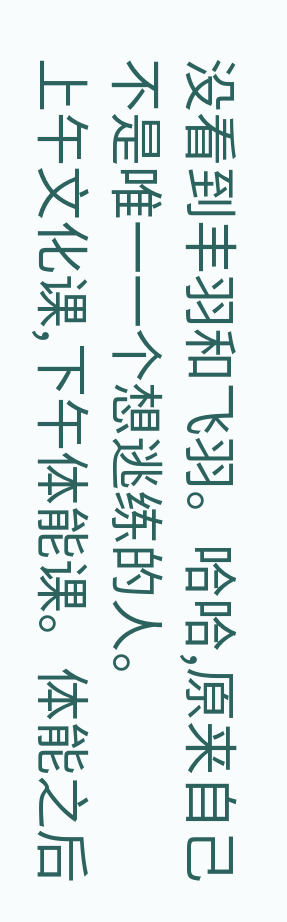没看到丰羽和飞羽。哈哈,原来自己不是唯一一个想逃练的人。
上午文化课,下午体能课。体能之后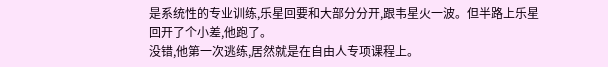是系统性的专业训练,乐星回要和大部分分开,跟韦星火一波。但半路上乐星回开了个小差,他跑了。
没错,他第一次逃练,居然就是在自由人专项课程上。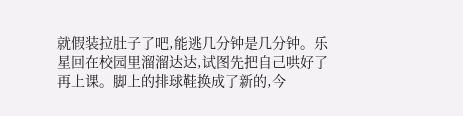就假装拉肚子了吧,能逃几分钟是几分钟。乐星回在校园里溜溜达达,试图先把自己哄好了再上课。脚上的排球鞋换成了新的,今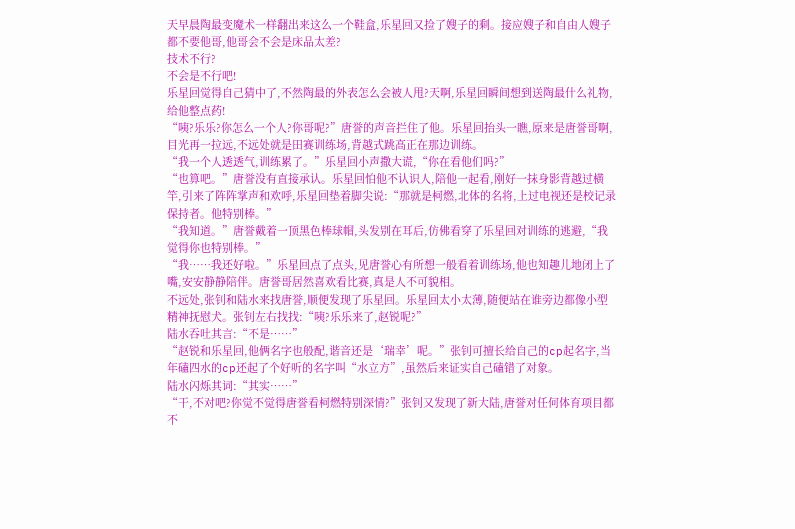天早晨陶最变魔术一样翻出来这么一个鞋盒,乐星回又捡了嫂子的剩。接应嫂子和自由人嫂子都不要他哥,他哥会不会是床品太差?
技术不行?
不会是不行吧!
乐星回觉得自己猜中了,不然陶最的外表怎么会被人甩?天啊,乐星回瞬间想到送陶最什么礼物,给他整点药!
“咦?乐乐?你怎么一个人?你哥呢?”唐誉的声音拦住了他。乐星回抬头一瞧,原来是唐誉哥啊,目光再一拉远,不远处就是田赛训练场,背越式跳高正在那边训练。
“我一个人透透气,训练累了。”乐星回小声撒大谎,“你在看他们吗?”
“也算吧。”唐誉没有直接承认。乐星回怕他不认识人,陪他一起看,刚好一抹身影背越过横竿,引来了阵阵掌声和欢呼,乐星回垫着脚尖说:“那就是柯燃,北体的名将,上过电视还是校记录保持者。他特别棒。”
“我知道。”唐誉戴着一顶黑色棒球帽,头发别在耳后,仿佛看穿了乐星回对训练的逃避,“我觉得你也特别棒。”
“我……我还好啦。”乐星回点了点头,见唐誉心有所想一般看着训练场,他也知趣儿地闭上了嘴,安安静静陪伴。唐誉哥居然喜欢看比赛,真是人不可貌相。
不远处,张钊和陆水来找唐誉,顺便发现了乐星回。乐星回太小太薄,随便站在谁旁边都像小型精神抚慰犬。张钊左右找找:“咦?乐乐来了,赵锐呢?”
陆水吞吐其言:“不是……”
“赵锐和乐星回,他俩名字也般配,谐音还是‘瑞幸’呢。”张钊可擅长给自己的cp起名字,当年磕四水的cp还起了个好听的名字叫“水立方”,虽然后来证实自己磕错了对象。
陆水闪烁其词:“其实……”
“干,不对吧?你觉不觉得唐誉看柯燃特别深情?”张钊又发现了新大陆,唐誉对任何体育项目都不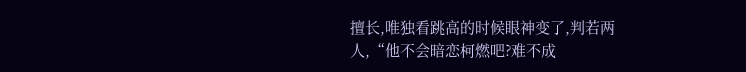擅长,唯独看跳高的时候眼神变了,判若两人,“他不会暗恋柯燃吧?难不成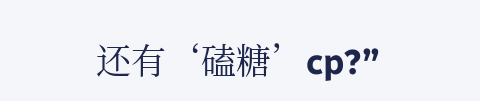还有‘磕糖’cp?”